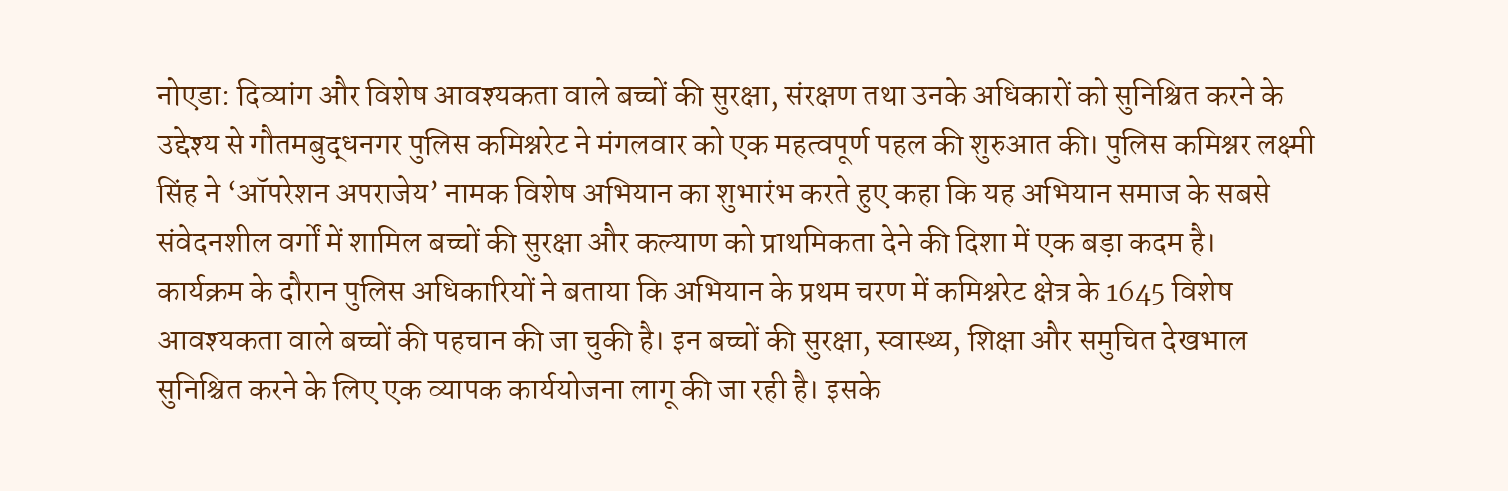नोएडा: दिव्यांग और विशेष आवश्यकता वाले बच्चों की सुरक्षा, संरक्षण तथा उनके अधिकारों को सुनिश्चित करने के उद्देश्य से गौतमबुद्धनगर पुलिस कमिश्नरेट ने मंगलवार को एक महत्वपूर्ण पहल की शुरुआत की। पुलिस कमिश्नर लक्ष्मी सिंह ने ‘ऑपरेशन अपराजेय’ नामक विशेष अभियान का शुभारंभ करते हुए कहा कि यह अभियान समाज के सबसे संवेदनशील वर्गों में शामिल बच्चों की सुरक्षा और कल्याण को प्राथमिकता देने की दिशा में एक बड़ा कदम है।
कार्यक्रम के दौरान पुलिस अधिकारियों ने बताया कि अभियान के प्रथम चरण में कमिश्नरेट क्षेत्र के 1645 विशेष आवश्यकता वाले बच्चों की पहचान की जा चुकी है। इन बच्चों की सुरक्षा, स्वास्थ्य, शिक्षा और समुचित देखभाल सुनिश्चित करने के लिए एक व्यापक कार्ययोजना लागू की जा रही है। इसके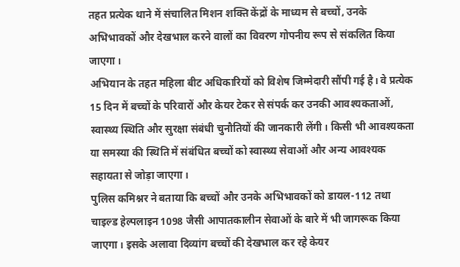तहत प्रत्येक थाने में संचालित मिशन शक्ति केंद्रों के माध्यम से बच्चों, उनके अभिभावकों और देखभाल करने वालों का विवरण गोपनीय रूप से संकलित किया जाएगा।
अभियान के तहत महिला बीट अधिकारियों को विशेष जिम्मेदारी सौंपी गई है। वे प्रत्येक 15 दिन में बच्चों के परिवारों और केयर टेकर से संपर्क कर उनकी आवश्यकताओं, स्वास्थ्य स्थिति और सुरक्षा संबंधी चुनौतियों की जानकारी लेंगी। किसी भी आवश्यकता या समस्या की स्थिति में संबंधित बच्चों को स्वास्थ्य सेवाओं और अन्य आवश्यक सहायता से जोड़ा जाएगा।
पुलिस कमिश्नर ने बताया कि बच्चों और उनके अभिभावकों को डायल-112 तथा चाइल्ड हेल्पलाइन 1098 जैसी आपातकालीन सेवाओं के बारे में भी जागरूक किया जाएगा। इसके अलावा दिव्यांग बच्चों की देखभाल कर रहे केयर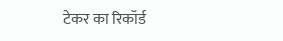टेकर का रिकॉर्ड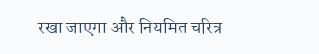रखा जाएगा और नियमित चरित्र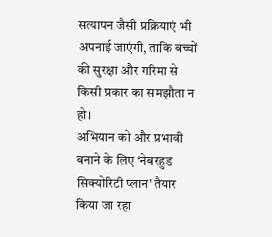सत्यापन जैसी प्रक्रियाएं भी अपनाई जाएंगी, ताकि बच्चों की सुरक्षा और गरिमा से किसी प्रकार का समझौता न हो।
अभियान को और प्रभावी बनाने के लिए ‘नेबरहुड सिक्योरिटी प्लान’ तैयार किया जा रहा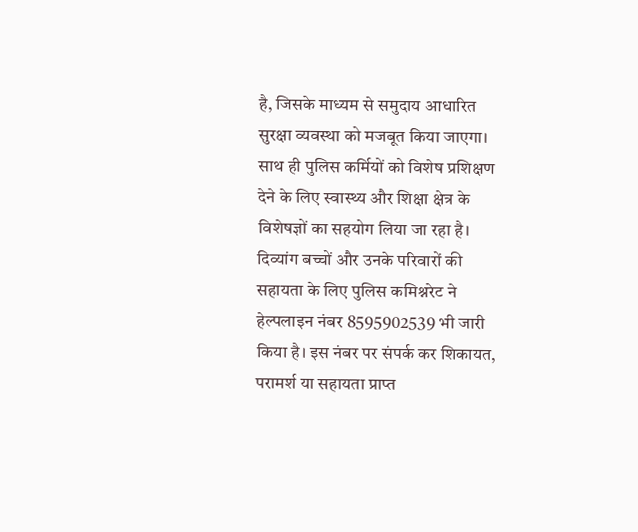है, जिसके माध्यम से समुदाय आधारित सुरक्षा व्यवस्था को मजबूत किया जाएगा। साथ ही पुलिस कर्मियों को विशेष प्रशिक्षण देने के लिए स्वास्थ्य और शिक्षा क्षेत्र के विशेषज्ञों का सहयोग लिया जा रहा है।
दिव्यांग बच्चों और उनके परिवारों की सहायता के लिए पुलिस कमिश्नरेट ने हेल्पलाइन नंबर 8595902539 भी जारी किया है। इस नंबर पर संपर्क कर शिकायत, परामर्श या सहायता प्राप्त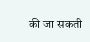की जा सकती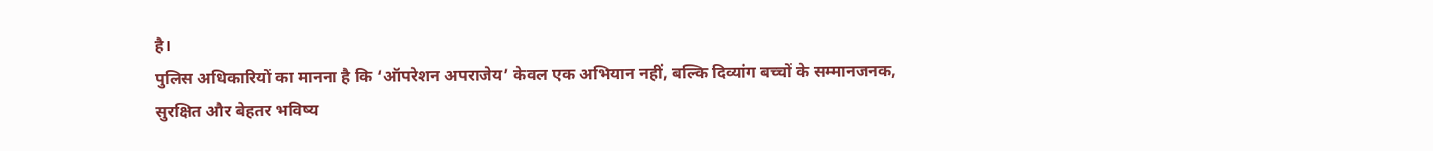है।
पुलिस अधिकारियों का मानना है कि ‘ऑपरेशन अपराजेय’ केवल एक अभियान नहीं, बल्कि दिव्यांग बच्चों के सम्मानजनक, सुरक्षित और बेहतर भविष्य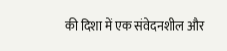की दिशा में एक संवेदनशील और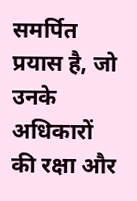समर्पित प्रयास है, जो उनके अधिकारों की रक्षा और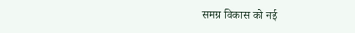समग्र विकास को नई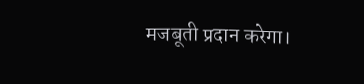मजबूती प्रदान करेगा।